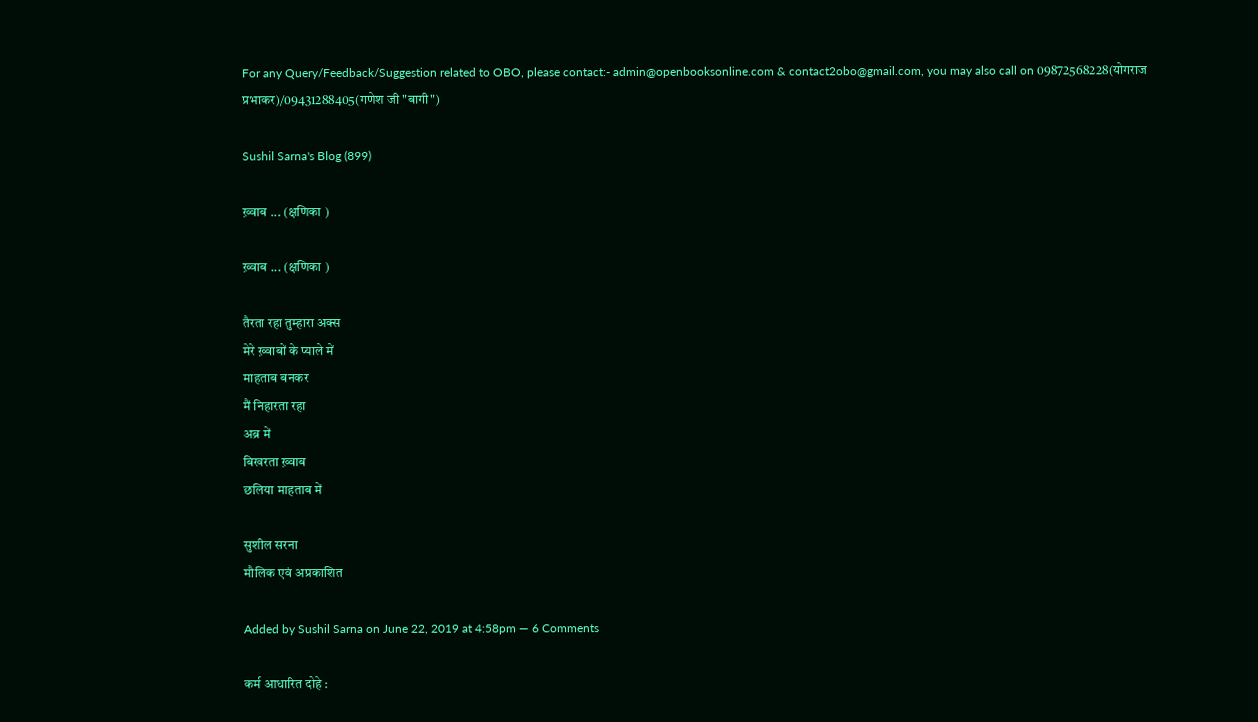For any Query/Feedback/Suggestion related to OBO, please contact:- admin@openbooksonline.com & contact2obo@gmail.com, you may also call on 09872568228(योगराज प्रभाकर)/09431288405(गणेश जी "बागी")

Sushil Sarna's Blog (899)

ख़्वाब ... (क्षणिका )

ख़्वाब ... (क्षणिका )

तैरता रहा तुम्हारा अक्स
मेरे ख़्वाबों के प्याले में
माहताब बनकर
मैं निहारता रहा
अब्र में
बिखरता ख़्वाब
छलिया माहताब में

सुशील सरना
मौलिक एवं अप्रकाशित

Added by Sushil Sarna on June 22, 2019 at 4:58pm — 6 Comments

कर्म आधारित दोहे :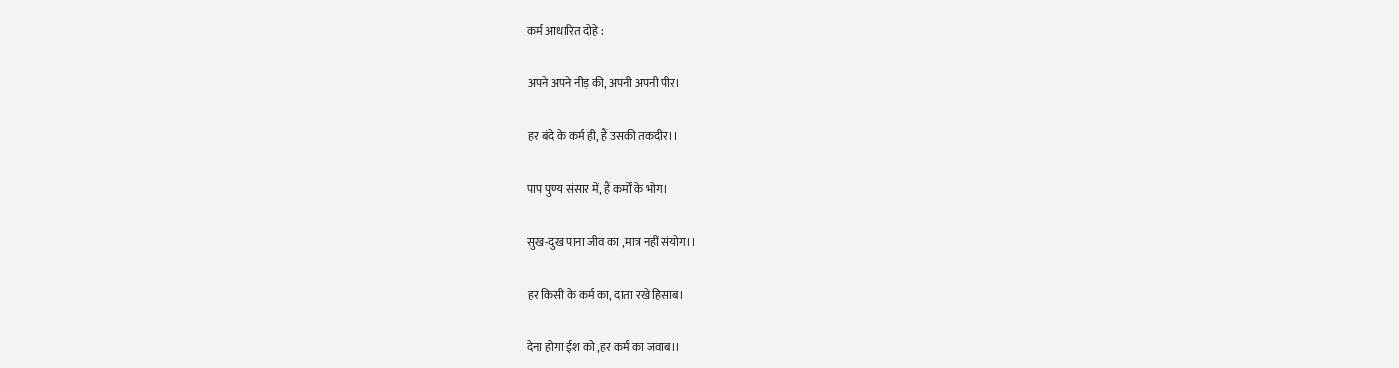कर्म आधारित दोहे :

अपने अपने नीड़ की, अपनी अपनी पीर।

हर बंदे के कर्म ही, हैं उसकी तकदीर।।

पाप पुण्य संसार में, हैं कर्मों के भोग।

सुख-दुख पाना जीव का ,मात्र नहीं संयोग।।

हर किसी के कर्म का, दाता रखे हिसाब।

देना होगा ईश को ,हर कर्म का जवाब।।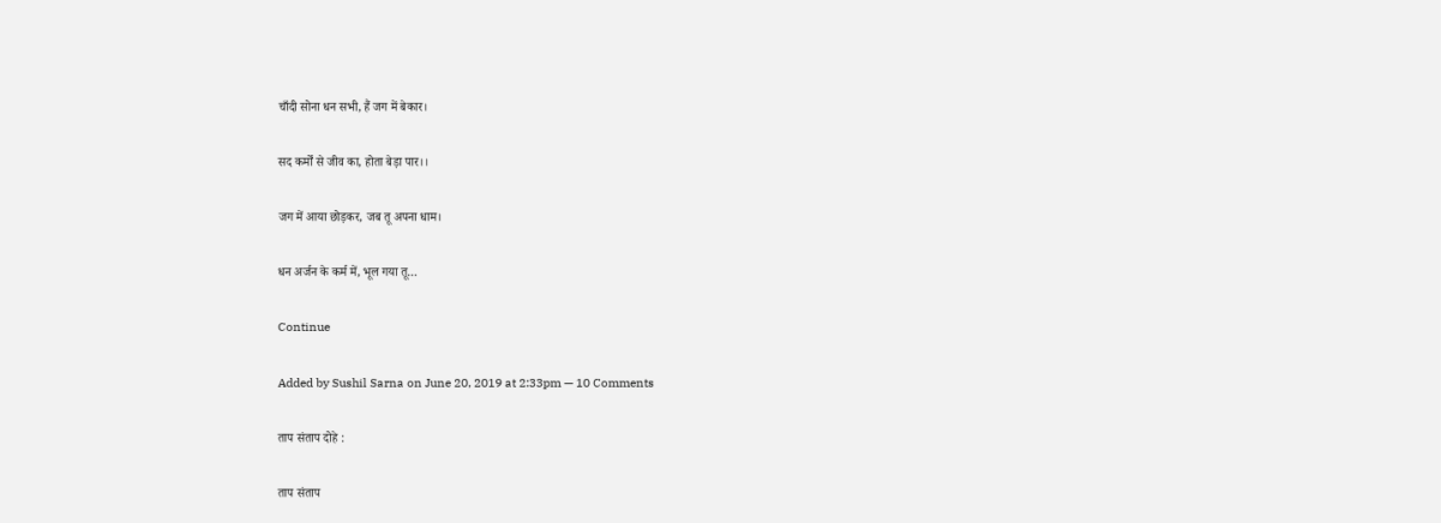चाँदी सोना धन सभी, हैं जग में बेकार।

सद कर्मों से जीव का, होता बेड़ा पार।।

जग में आया छोड़कर, जब तू अपना धाम।

धन अर्जन के कर्म में, भूल गया तू…

Continue

Added by Sushil Sarna on June 20, 2019 at 2:33pm — 10 Comments

ताप संताप दोहे :

ताप संताप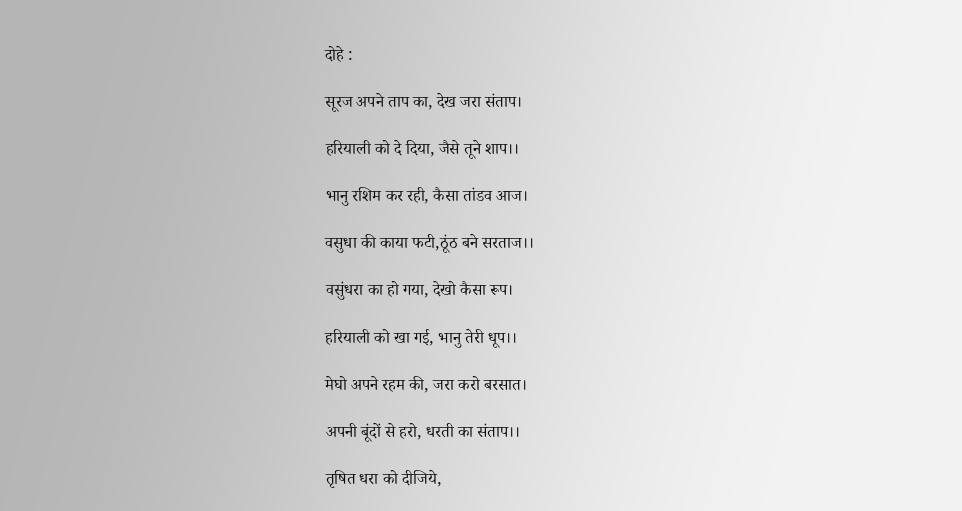दोहे :

सूरज अपने ताप का, देख जरा संताप।

हरियाली को दे दिया, जैसे तूने शाप।।

भानु रशिम कर रही, कैसा तांडव आज।

वसुधा की काया फटी,ठूंठ बने सरताज।।

वसुंधरा का हो गया, देखो कैसा रूप।

हरियाली को खा गई, भानु तेरी धूप।।

मेघो अपने रहम की, जरा करो बरसात।

अपनी बूंदों से हरो, धरती का संताप।।

तृषित धरा को दीजिये,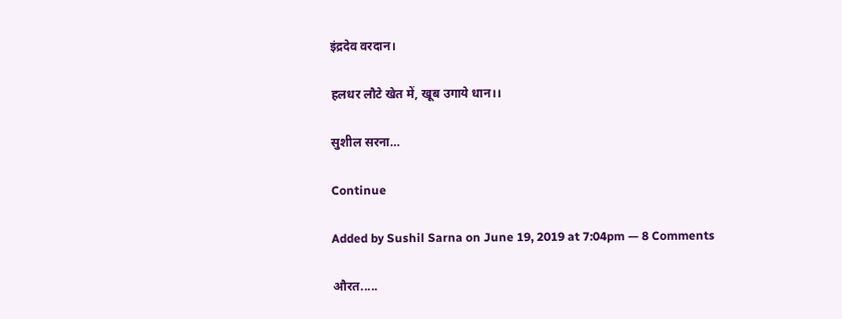इंद्रदेव वरदान।

हलधर लौटे खेत में, खूब उगाये धान।।

सुशील सरना…

Continue

Added by Sushil Sarna on June 19, 2019 at 7:04pm — 8 Comments

औरत.....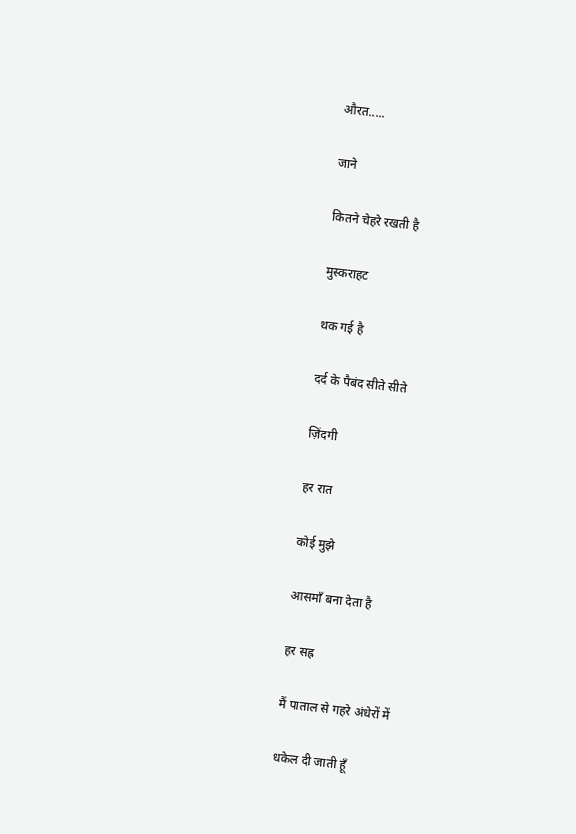औरत.....

जाने

कितने चेहरे रखती है

मुस्कराहट

थक गई है

दर्द के पैबंद सीते सीते

ज़िंदगी

हर रात

कोई मुझे

आसमाँ बना देता है

हर सह्र

मैं पाताल से गहरे अंधेरों में

धकेल दी जाती हूँ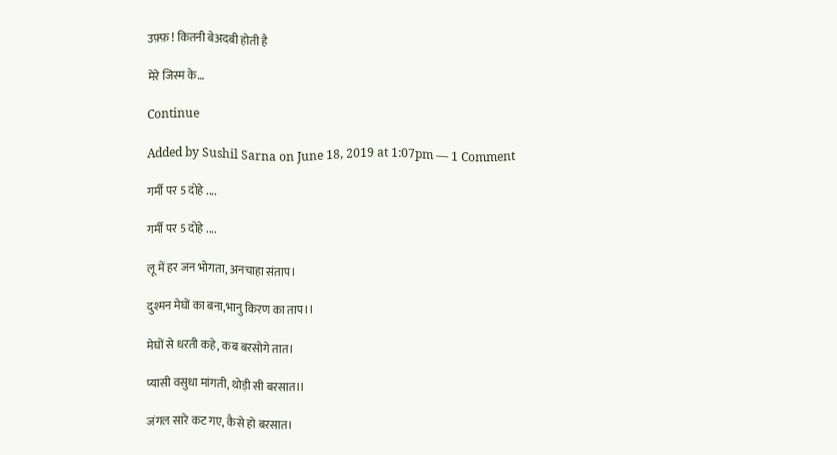उफ़्फ़ ! कितनी बेअदबी होती है

मेरे जिस्म के…

Continue

Added by Sushil Sarna on June 18, 2019 at 1:07pm — 1 Comment

गर्मी पर 5 दोहे ....

गर्मी पर 5 दोहे ....

लू में हर जन भोगता, अनचाहा संताप।

दुश्मन मेघों का बना,भानु किरण का ताप।।

मेघों से धरती कहे, कब बरसोगे तात।

प्यासी वसुधा मांगती, थोड़ी सी बरसात।।

जंगल सारे कट गए, कैसे हो बरसात।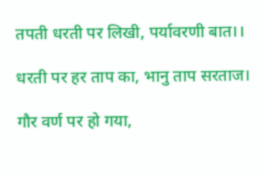तपती धरती पर लिखी, पर्यावरणी बात।।

धरती पर हर ताप का, भानु ताप सरताज।

गौर वर्ण पर हो गया,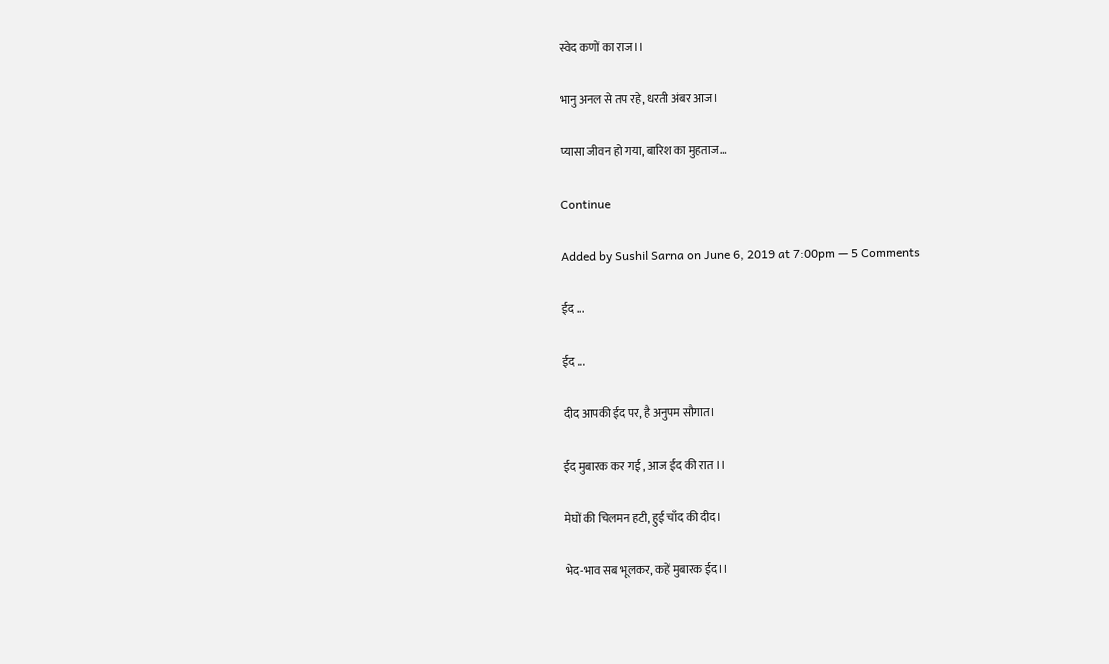स्वेद कणों का राज।।

भानु अनल से तप रहे, धरती अंबर आज।

प्यासा जीवन हो गया, बारिश का मुहताज…

Continue

Added by Sushil Sarna on June 6, 2019 at 7:00pm — 5 Comments

ईद ...

ईद ...

दीद आपकी ईद पर, है अनुपम सौगात।

ईद मुबारक कर गई , आज ईद की रात ।।

मेघों की चिलमन हटी, हुई चाँद की दीद।

भेद-भाव सब भूलकर, कहें मुबारक ईद।।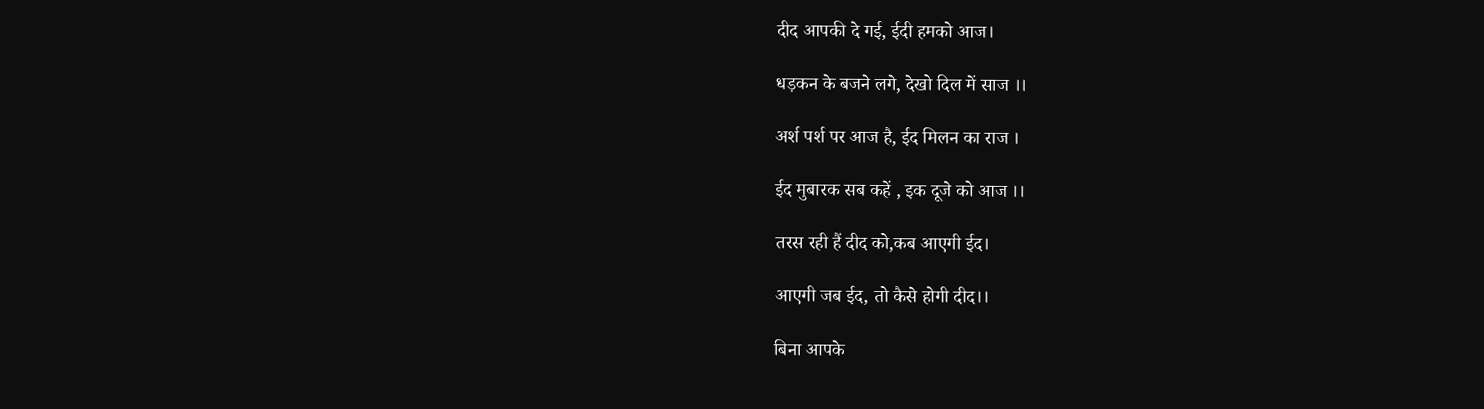दीद आपकी दे गई, ईदी हमको आज।

धड़कन के बजने लगे, देखो दिल में साज ।।

अर्श पर्श पर आज है, ईद मिलन का राज ।

ईद मुबारक सब कहें , इक दूजे को आज ।।

तरस रही हैं दीद को,कब आएगी ईद।

आएगी जब ईद, तो कैसे होगी दीद।।

बिना आपके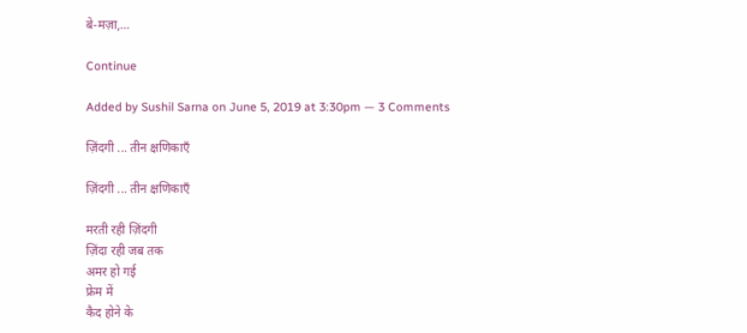बे-मज़ा,…

Continue

Added by Sushil Sarna on June 5, 2019 at 3:30pm — 3 Comments

ज़िंदगी ... तीन क्षणिकाएँ

ज़िंदगी ... तीन क्षणिकाएँ

मरती रही ज़िंदगी
ज़िंदा रही जब तक
अमर हो गई
फ्रेम में
कैद होने के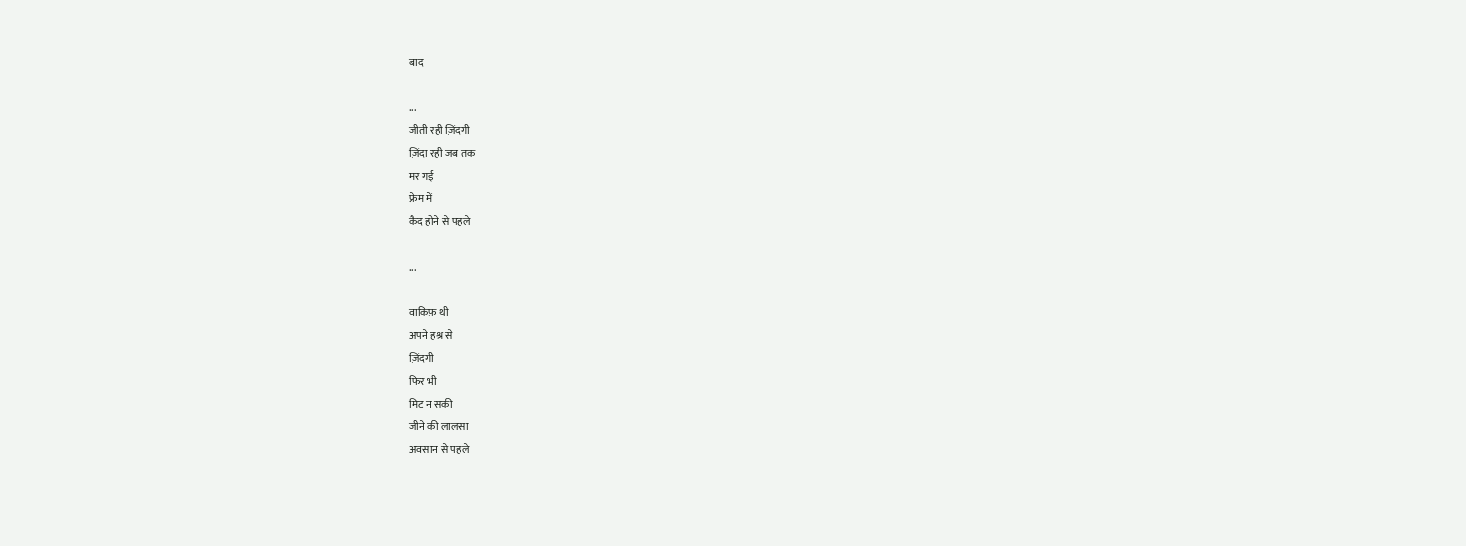बाद

...
जीती रही ज़िंदगी
ज़िंदा रही जब तक
मर गई
फ्रेम में
कैद होने से पहले

...

वाकिफ़ थी
अपने हश्र से
ज़िंदगी
फिर भी
मिट न सकी
जीने की लालसा
अवसान से पहले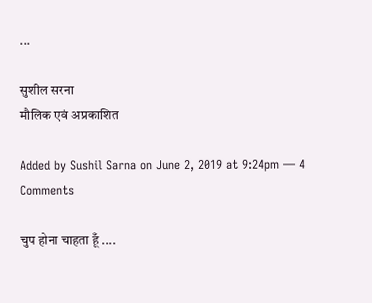...

सुशील सरना
मौलिक एवं अप्रकाशित

Added by Sushil Sarna on June 2, 2019 at 9:24pm — 4 Comments

चुप होना चाहता हूँ ....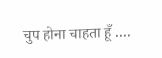चुप होना चाहता हूँ ....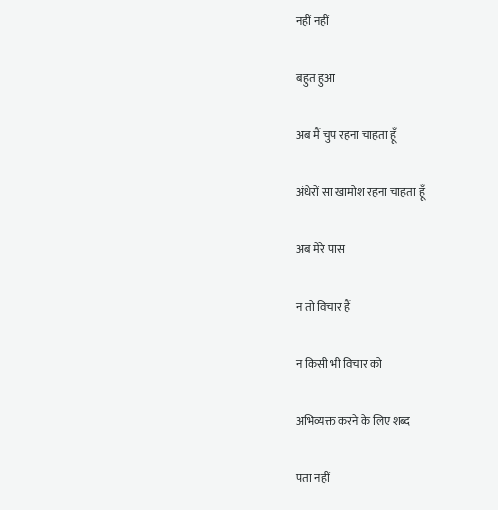नहीं नहीं

बहुत हुआ

अब मैं चुप रहना चाहता हूँ

अंधेरों सा खामोश रहना चाहता हूँ

अब मेरे पास

न तो विचार हैं

न किसी भी विचार को

अभिव्यक्त करने के लिए शब्द

पता नहीं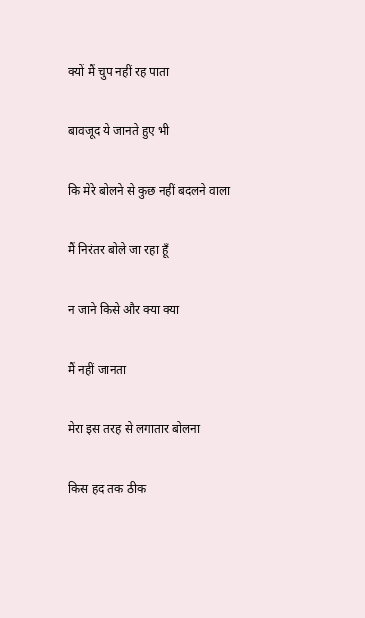क्यों मैं चुप नहीं रह पाता

बावजूद ये जानते हुए भी

कि मेरे बोलने से कुछ नहीं बदलने वाला

मैं निरंतर बोले जा रहा हूँ

न जाने किसे और क्या क्या

मैं नहीं जानता

मेरा इस तरह से लगातार बोलना

किस हद तक ठीक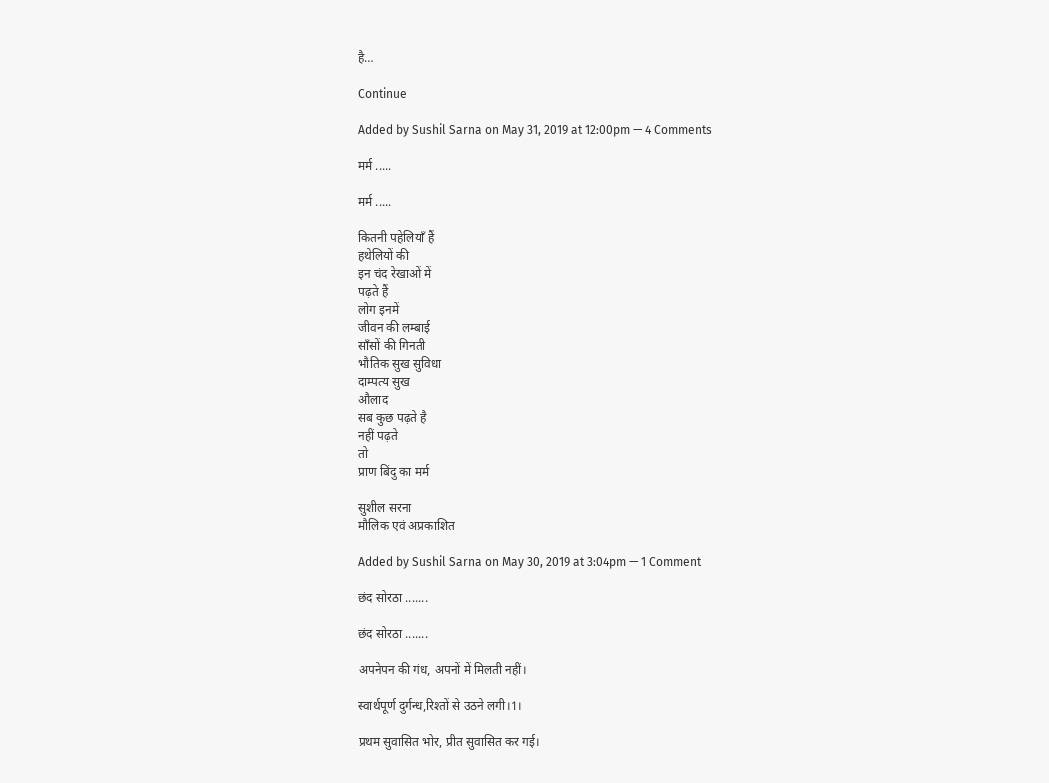है…

Continue

Added by Sushil Sarna on May 31, 2019 at 12:00pm — 4 Comments

मर्म .....

मर्म .....

कितनी पहेलियाँ हैं
हथेलियों की
इन चंद रेखाओं में
पढ़ते हैं
लोग इनमें
जीवन की लम्बाई
साँसों की गिनती
भौतिक सुख सुविधा
दाम्पत्य सुख
औलाद
सब कुछ पढ़ते है
नहीं पढ़ते
तो
प्राण बिंदु का मर्म

सुशील सरना
मौलिक एवं अप्रकाशित

Added by Sushil Sarna on May 30, 2019 at 3:04pm — 1 Comment

छंद सोरठा .......

छंद सोरठा .......

अपनेपन की गंध, अपनों में मिलती नहीं।

स्वार्थपूर्ण दुर्गन्ध,रिश्तों से उठने लगी।1।

प्रथम सुवासित भोर, प्रीत सुवासित कर गई।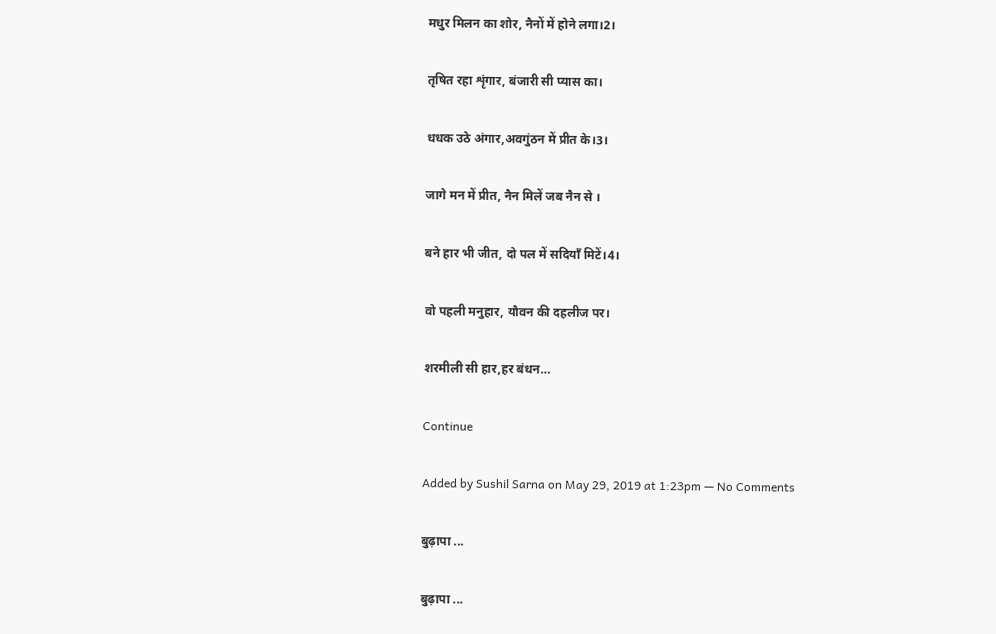मधुर मिलन का शोर, नैनों में होने लगा।2।

तृषित रहा शृंगार, बंजारी सी प्यास का।

धधक उठे अंगार,अवगुंठन में प्रीत के।3।

जागे मन में प्रीत, नैन मिलें जब नैन से ।

बने हार भी जीत, दो पल में सदियाँ मिटें।4।

वो पहली मनुहार, यौवन की दहलीज पर।

शरमीली सी हार,हर बंधन…

Continue

Added by Sushil Sarna on May 29, 2019 at 1:23pm — No Comments

बुढ़ापा ...

बुढ़ापा ...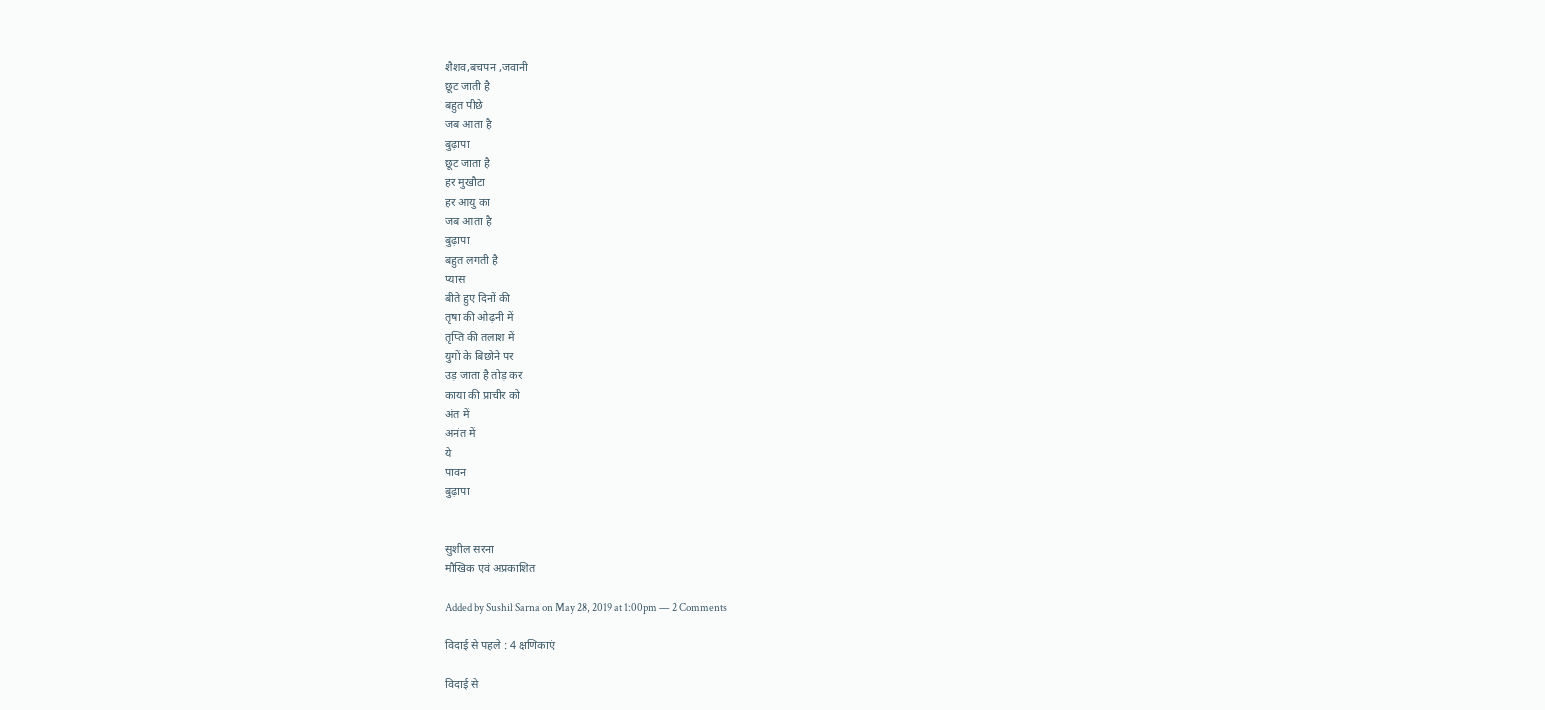शैशव,बचपन ,जवानी
छूट जाती है
बहुत पीछे
जब आता है
बुढ़ापा
छूट जाता है
हर मुखौटा
हर आयु का
जब आता है
बुढ़ापा
बहुत लगती है
प्यास
बीते हुए दिनों की
तृषा की ओढ़नी में
तृप्ति की तलाश में
युगों के बिछोने पर
उड़ जाता है तोड़ कर
काया की प्राचीर को
अंत में
अनंत में
ये
पावन
बुढ़ापा


सुशील सरना
मौखिक एवं अप्रकाशित

Added by Sushil Sarna on May 28, 2019 at 1:00pm — 2 Comments

विदाई से पहले : 4 क्षणिकाएं

विदाई से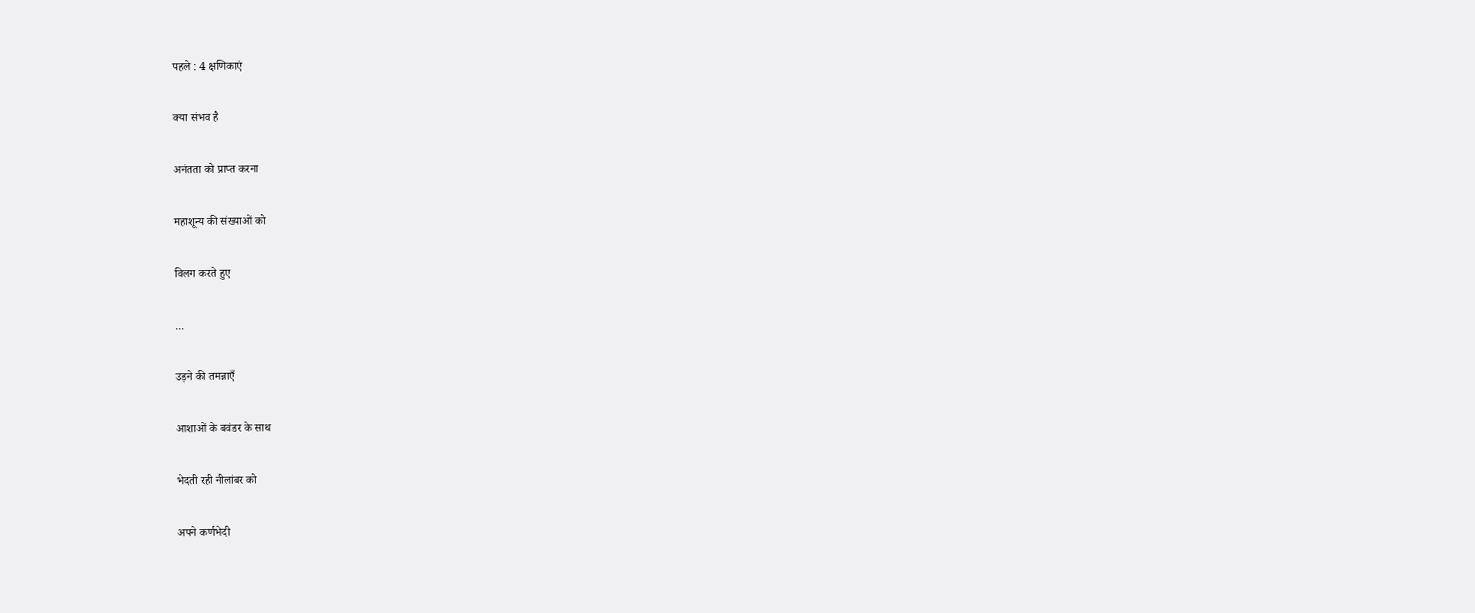पहले : 4 क्षणिकाएं

क्या संभव है

अनंतता को प्राप्त करना

महाशून्य की संख्याओं को

विलग करते हुए

...

उड़ने की तमन्नाएँ

आशाओं के बवंडर के साथ

भेदती रही नीलांबर को

अपने कर्णभेदी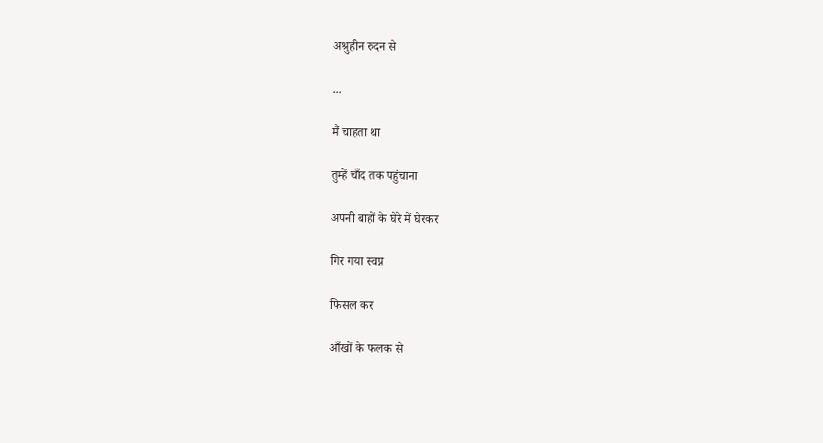अश्रुहीन रुदन से

...

मैं चाहता था

तुम्हें चाँद तक पहुंचाना

अपनी बाहों के घेरे में घेरकर

गिर गया स्वप्न

फिसल कर

आँखों के फलक से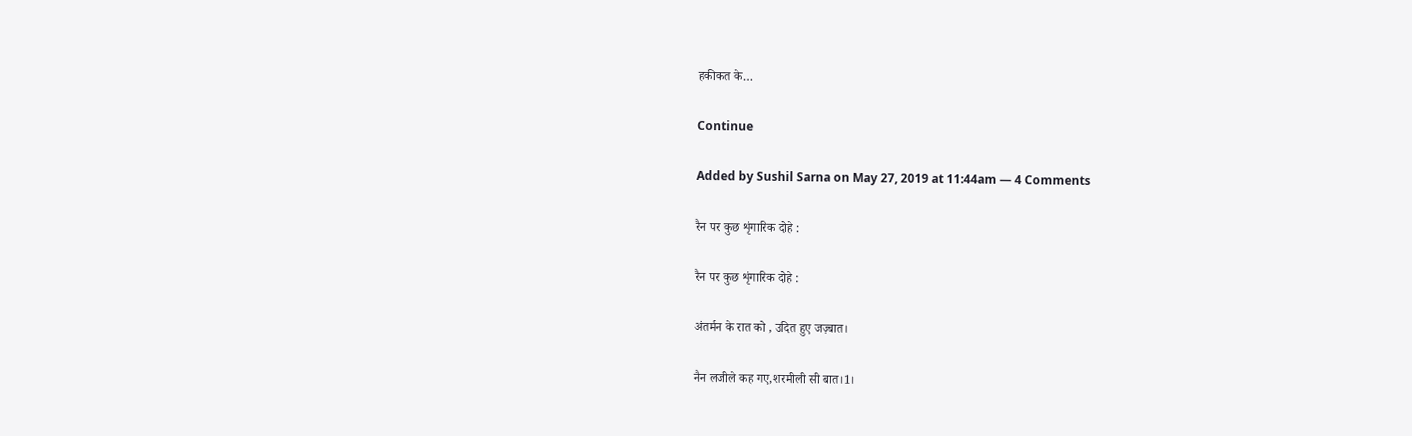हकीकत के…

Continue

Added by Sushil Sarna on May 27, 2019 at 11:44am — 4 Comments

रैन पर कुछ शृंगारिक दोहे :

रैन पर कुछ शृंगारिक दोहे :

अंतर्मन के रात को , उदित हुए जज़्बात।

नैन लजीले कह गए,शरमीली सी बात।1।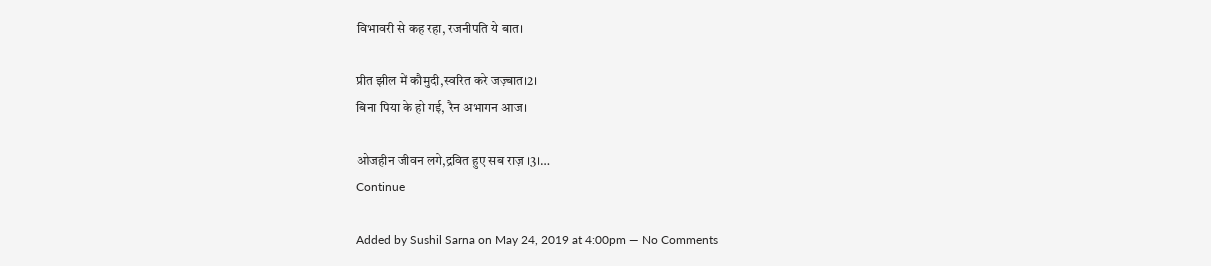विभावरी से कह रहा, रजनीपति ये बात।

प्रीत झील में कौमुदी,स्वरित करे जज़्बात।2।
बिना पिया के हो गई, रैन अभागन आज।

ओजहीन जीवन लगे,द्रवित हुए सब राज़ ।3।…
Continue

Added by Sushil Sarna on May 24, 2019 at 4:00pm — No Comments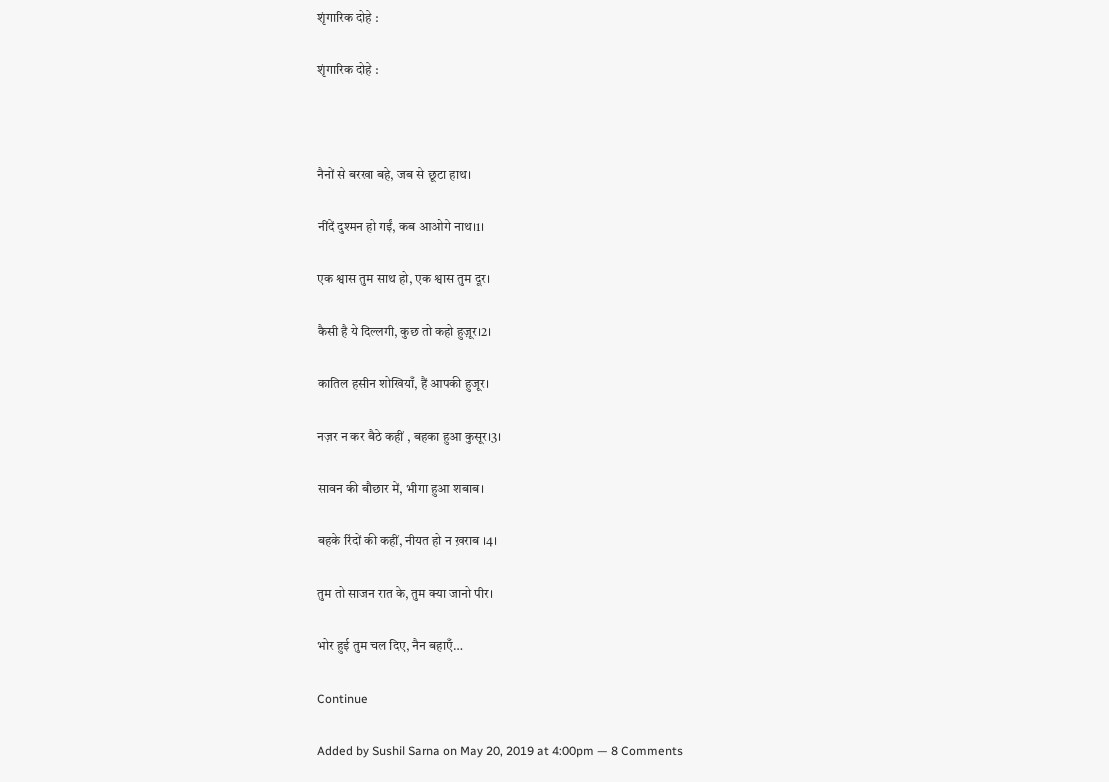शृंगारिक दोहे :

शृंगारिक दोहे :



नैनों से बरखा बहे, जब से छूटा हाथ।

नींदें दुश्मन हो गईं, कब आओगे नाथ।1।

एक श्वास तुम साथ हो, एक श्वास तुम दूर।

कैसी है ये दिल्लगी, कुछ तो कहो हुज़ूर।2।

कातिल हसीन शोखियाँ, हैं आपकी हुजूर।

नज़र न कर बैठे कहीं , बहका हुआ कुसूर।3।

सावन की बौछार में, भीगा हुआ शबाब।

बहके रिंदों की कहीं, नीयत हो न ख़राब ।4।

तुम तो साजन रात के, तुम क्या जानो पीर।

भोर हुई तुम चल दिए, नैन बहाएँ…

Continue

Added by Sushil Sarna on May 20, 2019 at 4:00pm — 8 Comments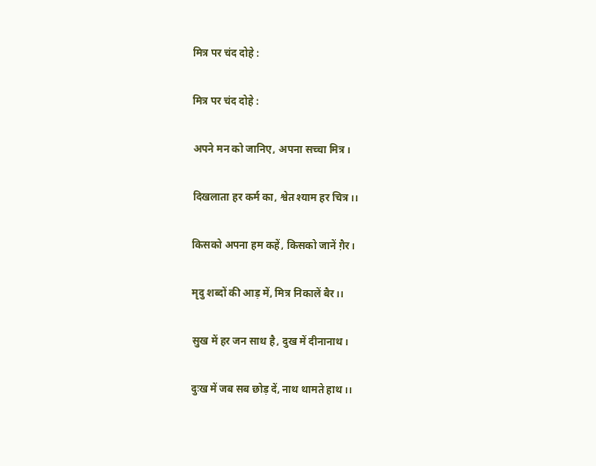मित्र पर चंद दोहे :

मित्र पर चंद दोहे :

अपने मन को जानिए, अपना सच्चा मित्र।

दिखलाता हर कर्म का, श्वेत श्याम हर चित्र।।

किसको अपना हम कहें, किसको जानें ग़ैर।

मृदु शब्दों की आड़ में, मित्र निकालें बैर।।

सुख में हर जन साथ है, दुख में दीनानाथ।

दुःख में जब सब छोड़ दें, नाथ थामते हाथ।।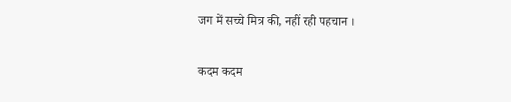जग में सच्चे मित्र की, नहीं रही पहचान ।

कदम कदम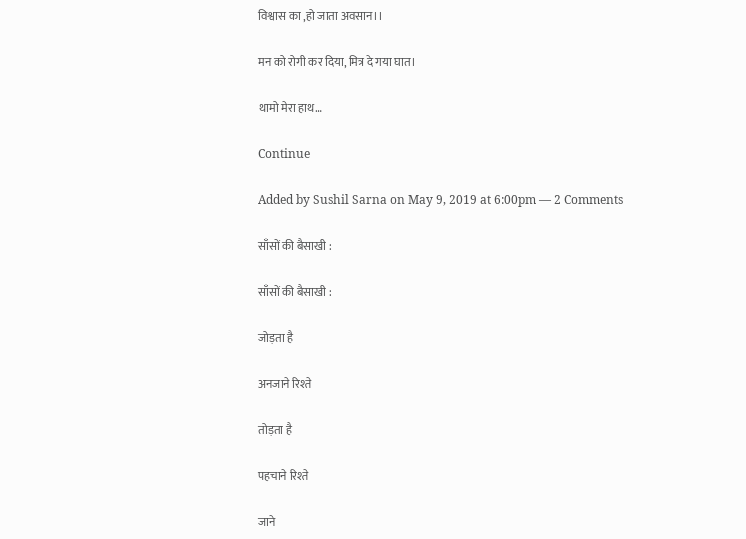विश्वास का ,हो जाता अवसान।।

मन को रोगी कर दिया, मित्र दे गया घात।

थामो मेरा हाथ…

Continue

Added by Sushil Sarna on May 9, 2019 at 6:00pm — 2 Comments

साँसों की बैसाखी :

साँसों की बैसाखी :

जोड़ता है

अनजाने रिश्ते

तोड़ता है

पहचाने रिश्ते

जाने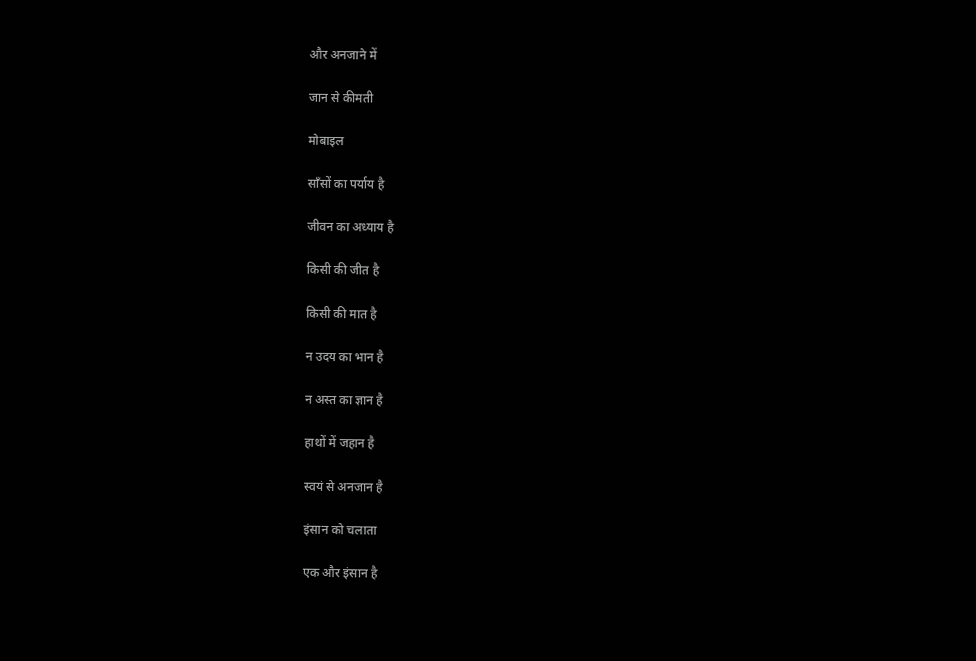और अनजाने में

जान से कीमती

मोबाइल

साँसों का पर्याय है

जीवन का अध्याय है

किसी की जीत है

किसी की मात है

न उदय का भान है

न अस्त का ज्ञान है

हाथों में जहान है

स्वयं से अनजान है

इंसान को चलाता

एक और इंसान है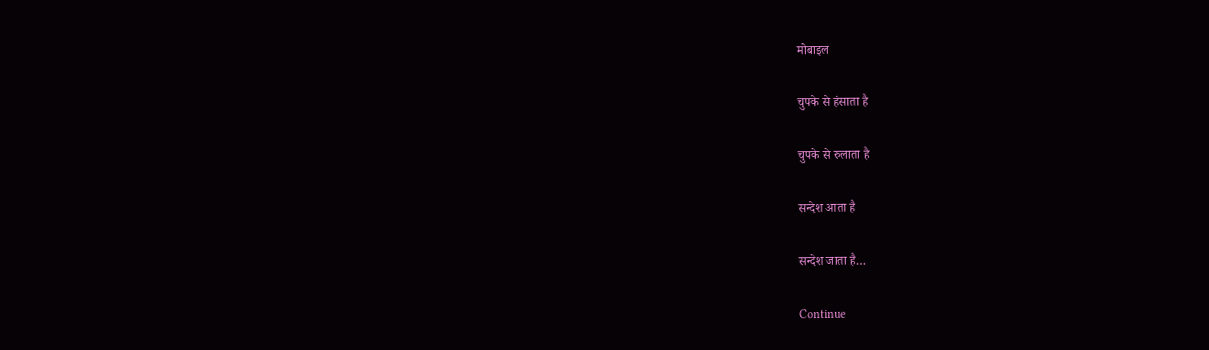मोबाइल

चुपके से हंसाता है

चुपके से रुलाता है

सन्देश आता है

सन्देश जाता है…

Continue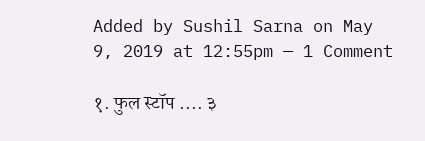Added by Sushil Sarna on May 9, 2019 at 12:55pm — 1 Comment

१. फुल स्टॉप .... ३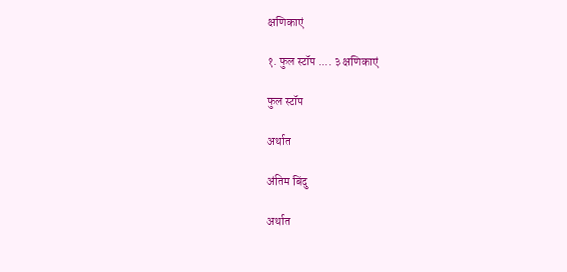क्षणिकाएं

१. फुल स्टॉप .... ३ क्षणिकाएं

फुल स्टॉप

अर्थात

अंतिम बिंदु

अर्थात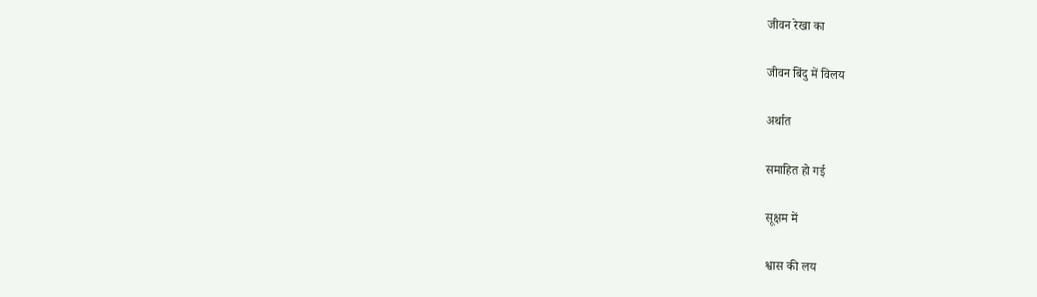जीवन रेखा का

जीवन बिंदु में विलय

अर्थात

समाहित हो गई

सूक्षम में

श्वास की लय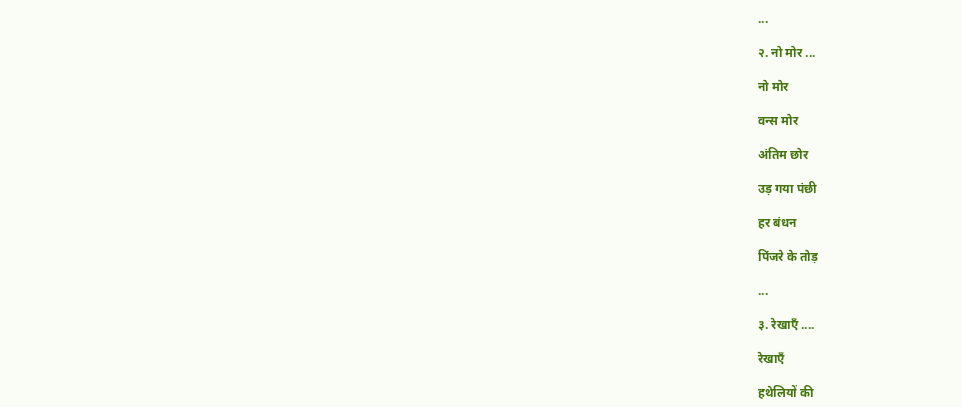...

२. नो मोर ...

नो मोर

वन्स मोर

अंतिम छोर

उड़ गया पंछी

हर बंधन

पिंजरे के तोड़

...

३. रेखाएँ ....

रेखाएँ

हथेलियों की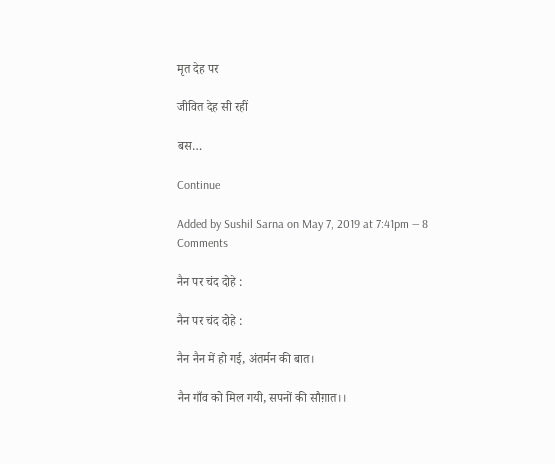मृत देह पर

जीवित देह सी रहीं

बस…

Continue

Added by Sushil Sarna on May 7, 2019 at 7:41pm — 8 Comments

नैन पर चंद दोहे :

नैन पर चंद दोहे :

नैन नैन में हो गई, अंतर्मन की बात।

नैन गाँव को मिल गयी, सपनों की सौग़ात।।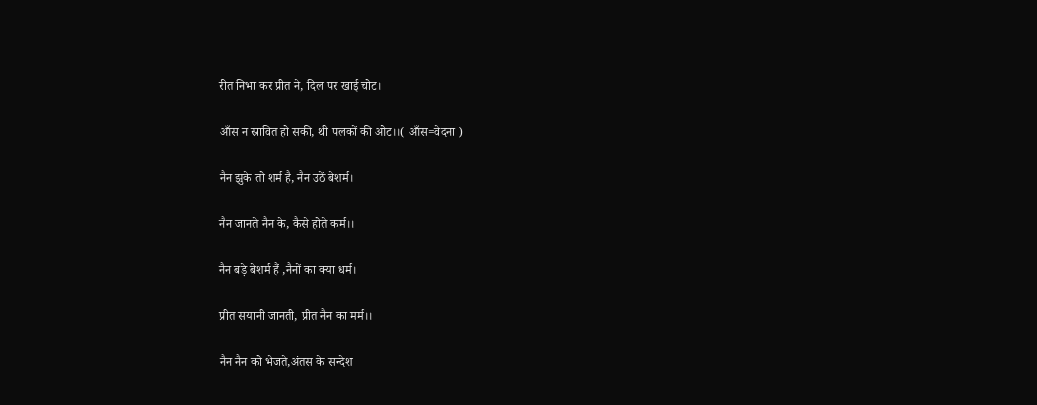रीत निभा कर प्रीत ने, दिल पर खाई चोट।

आँस न स्रावित हो सकी, थी पलकों की ओट।।( आँस=वेदना )

नैन झुके तो शर्म है, नैन उठें बेशर्म।

नैन जानते नैन के, कैसे होते कर्म।।

नैन बड़े बेशर्म हैं ,नैनों का क्या धर्म।

प्रीत सयानी जानती, प्रीत नैन का मर्म।।

नैन नैन को भेजते,अंतस के सन्देश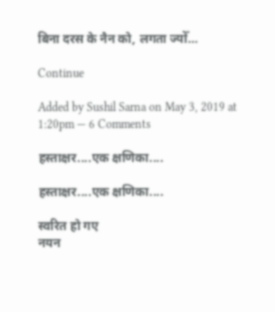बिना दरस के नैन को, लगता ज्योँ…

Continue

Added by Sushil Sarna on May 3, 2019 at 1:20pm — 6 Comments

हस्ताक्षर....एक क्षणिका....

हस्ताक्षर....एक क्षणिका....

स्वरित हो गए
नयन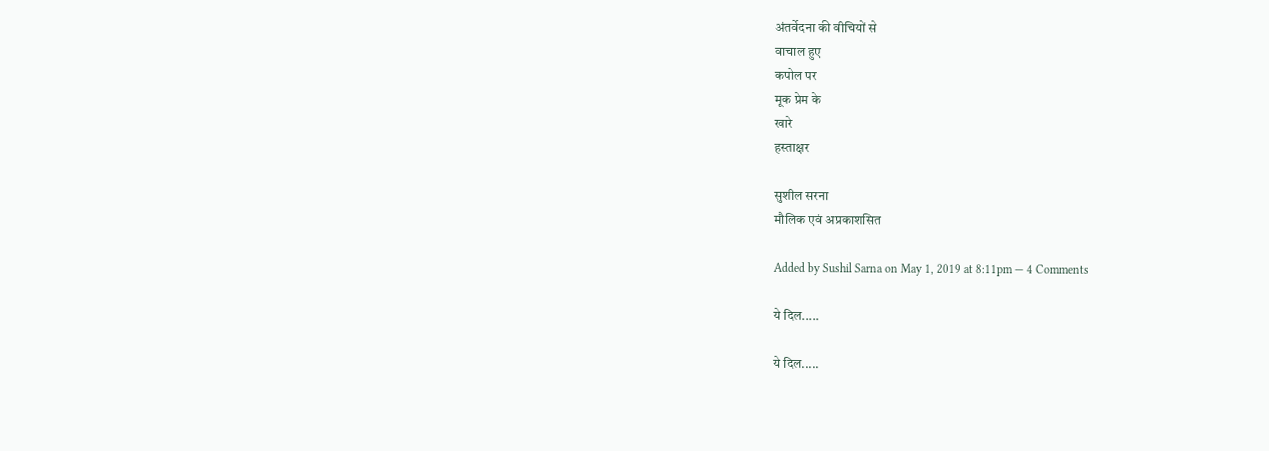अंतर्वेदना की वीचियों से
वाचाल हुए
कपोल पर
मूक प्रेम के
खारे
हस्ताक्षर

सुशील सरना
मौलिक एवं अप्रकाशसित

Added by Sushil Sarna on May 1, 2019 at 8:11pm — 4 Comments

ये दिल.....

ये दिल.....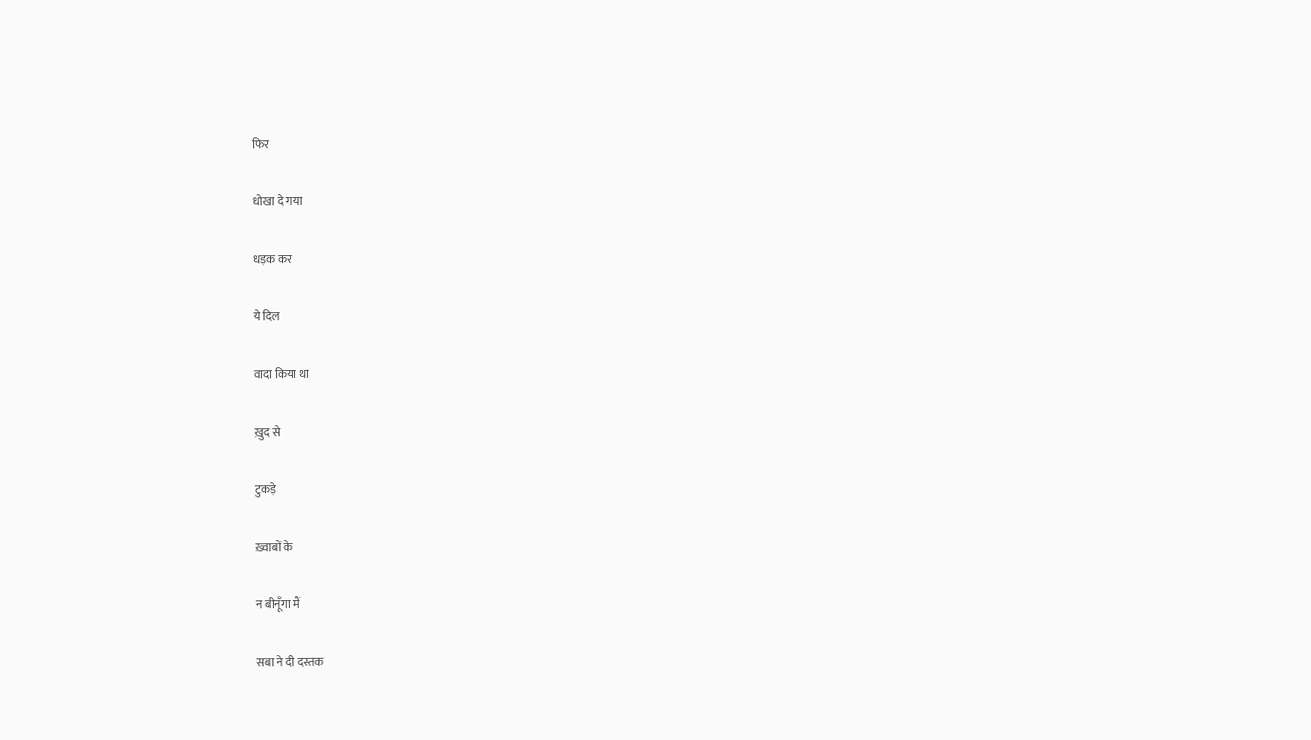फिर

धोखा दे गया

धड़क कर

ये दिल

वादा किया था

ख़ुद से

टुकड़े

ख़्वाबों के

न बीनूँगा मैं

सबा ने दी दस्तक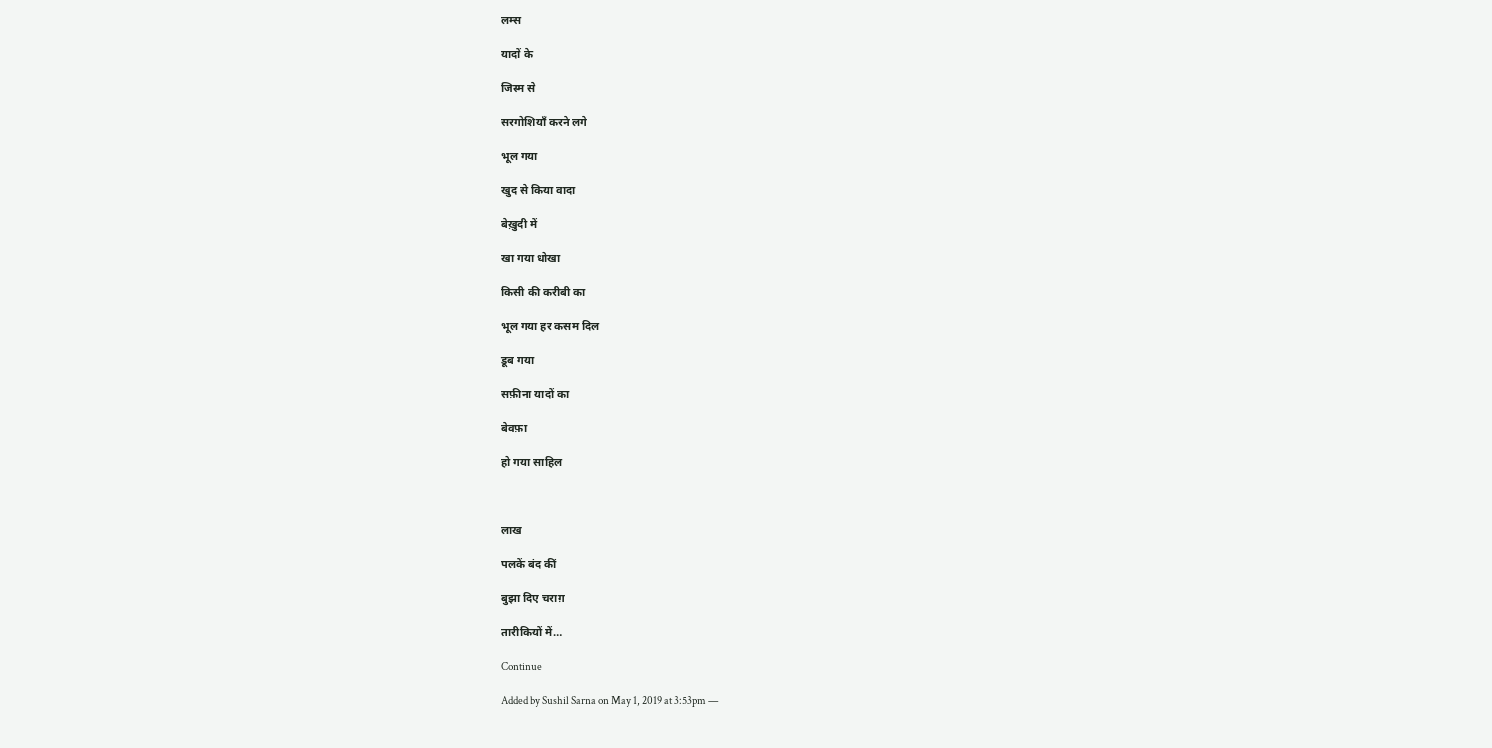लम्स

यादों के

जिस्म से

सरगोशियाँ करने लगे

भूल गया

खुद से किया वादा

बेख़ुदी में

खा गया धोखा

किसी की करीबी का

भूल गया हर कसम दिल

डूब गया

सफ़ीना यादों का

बेवफ़ा

हो गया साहिल



लाख

पलकें बंद कीं

बुझा दिए चराग़

तारीकियों में…

Continue

Added by Sushil Sarna on May 1, 2019 at 3:53pm —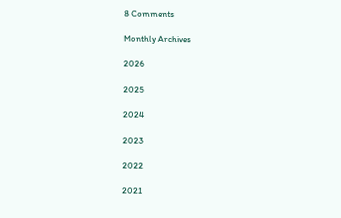8 Comments

Monthly Archives

2026

2025

2024

2023

2022

2021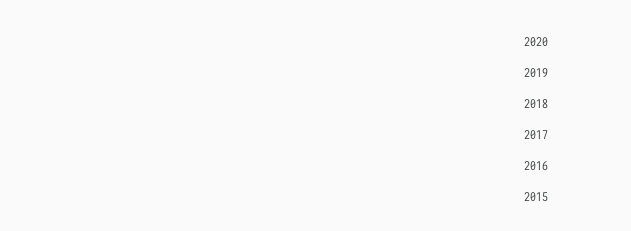2020

2019

2018

2017

2016

2015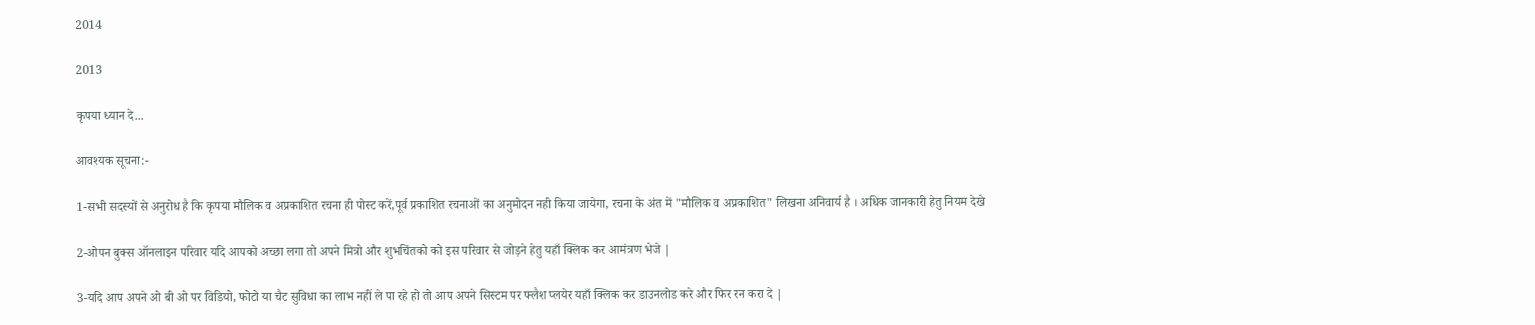2014

2013

कृपया ध्यान दे...

आवश्यक सूचना:-

1-सभी सदस्यों से अनुरोध है कि कृपया मौलिक व अप्रकाशित रचना ही पोस्ट करें,पूर्व प्रकाशित रचनाओं का अनुमोदन नही किया जायेगा, रचना के अंत में "मौलिक व अप्रकाशित" लिखना अनिवार्य है । अधिक जानकारी हेतु नियम देखे

2-ओपन बुक्स ऑनलाइन परिवार यदि आपको अच्छा लगा तो अपने मित्रो और शुभचिंतको को इस परिवार से जोड़ने हेतु यहाँ क्लिक कर आमंत्रण भेजे |

3-यदि आप अपने ओ बी ओ पर विडियो, फोटो या चैट सुविधा का लाभ नहीं ले पा रहे हो तो आप अपने सिस्टम पर फ्लैश प्लयेर यहाँ क्लिक कर डाउनलोड करे और फिर रन करा दे |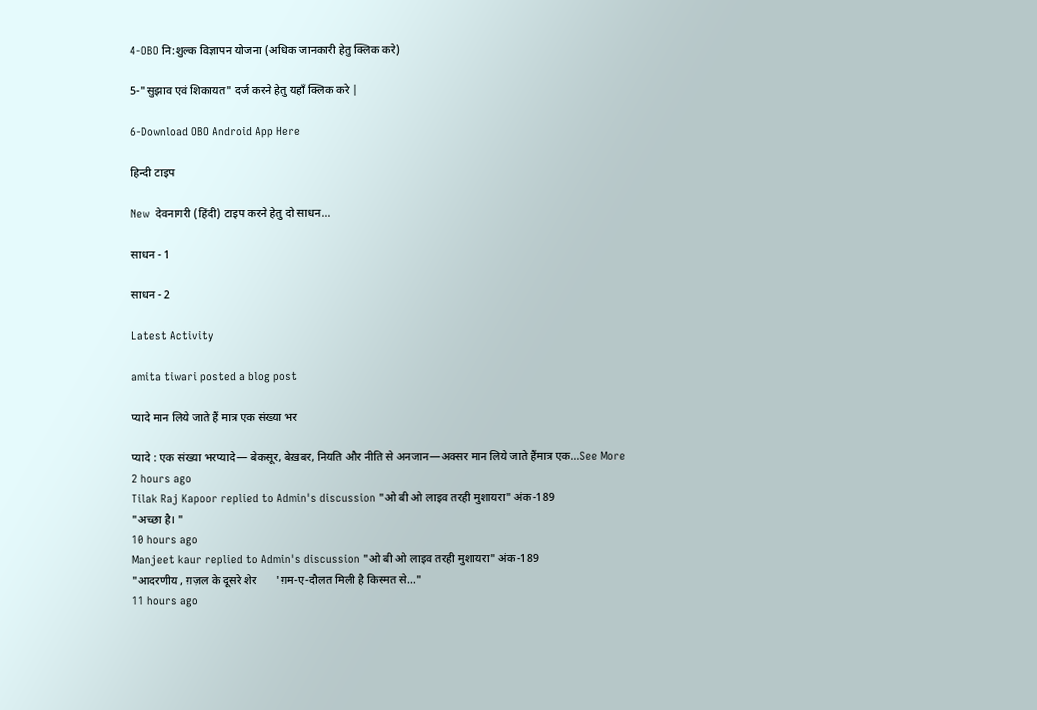4-OBO नि:शुल्क विज्ञापन योजना (अधिक जानकारी हेतु क्लिक करे)

5-"सुझाव एवं शिकायत" दर्ज करने हेतु यहाँ क्लिक करे |

6-Download OBO Android App Here

हिन्दी टाइप

New  देवनागरी (हिंदी) टाइप करने हेतु दो साधन...

साधन - 1

साधन - 2

Latest Activity

amita tiwari posted a blog post

प्यादे मान लिये जाते हैं मात्र एक संख्या भर

प्यादे : एक संख्या भरप्यादे— बेकसूर, बेख़बर, नियति और नीति से अनजान—अक्सर मान लिये जाते हैंमात्र एक…See More
2 hours ago
Tilak Raj Kapoor replied to Admin's discussion "ओ बी ओ लाइव तरही मुशायरा" अंक-189
"अच्छा है। "
10 hours ago
Manjeet kaur replied to Admin's discussion "ओ बी ओ लाइव तरही मुशायरा" अंक-189
"आदरणीय , ग़ज़ल के दूसरे शेर       'ग़म-ए-दौलत मिली है किस्मत से…"
11 hours ago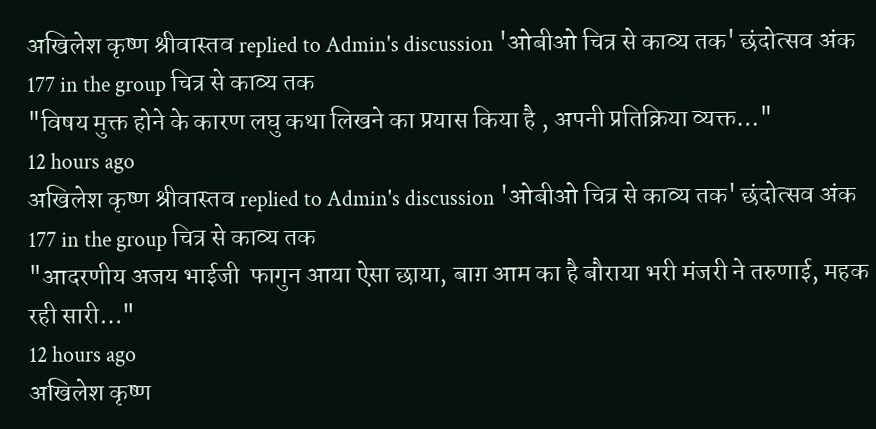अखिलेश कृष्ण श्रीवास्तव replied to Admin's discussion 'ओबीओ चित्र से काव्य तक' छंदोत्सव अंक 177 in the group चित्र से काव्य तक
"विषय मुक्त होने के कारण लघु कथा लिखने का प्रयास किया है , अपनी प्रतिक्रिया व्यक्त…"
12 hours ago
अखिलेश कृष्ण श्रीवास्तव replied to Admin's discussion 'ओबीओ चित्र से काव्य तक' छंदोत्सव अंक 177 in the group चित्र से काव्य तक
"आदरणीय अजय भाईजी  फागुन आया ऐसा छाया, बाग़ आम का है बौराया भरी मंजरी ने तरुणाई, महक रही सारी…"
12 hours ago
अखिलेश कृष्ण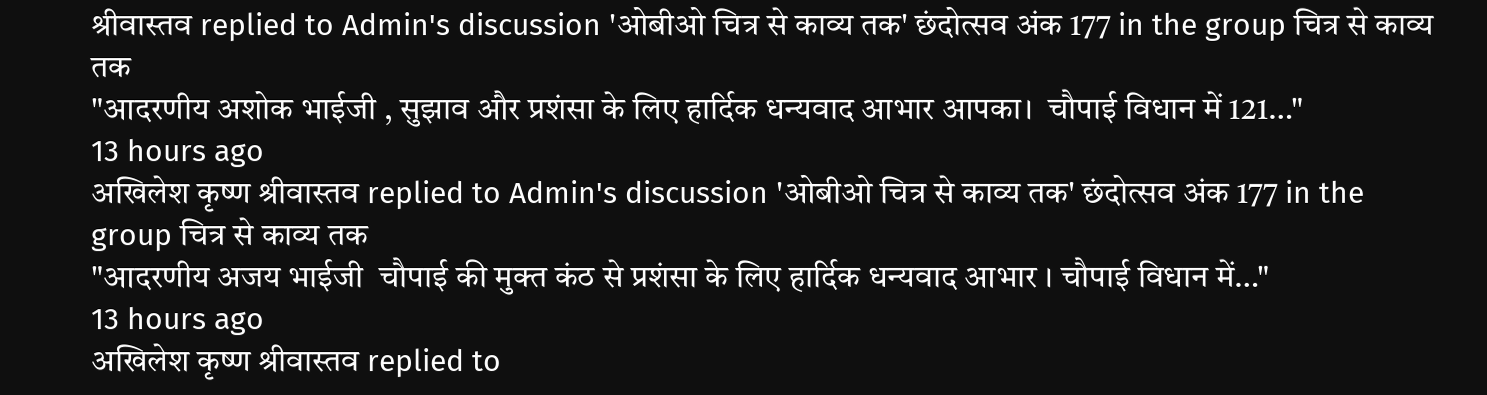श्रीवास्तव replied to Admin's discussion 'ओबीओ चित्र से काव्य तक' छंदोत्सव अंक 177 in the group चित्र से काव्य तक
"आदरणीय अशोक भाईजी , सुझाव और प्रशंसा के लिए हार्दिक धन्यवाद आभार आपका।  चौपाई विधान में 121…"
13 hours ago
अखिलेश कृष्ण श्रीवास्तव replied to Admin's discussion 'ओबीओ चित्र से काव्य तक' छंदोत्सव अंक 177 in the group चित्र से काव्य तक
"आदरणीय अजय भाईजी  चौपाई की मुक्त कंठ से प्रशंसा के लिए हार्दिक धन्यवाद आभार । चौपाई विधान में…"
13 hours ago
अखिलेश कृष्ण श्रीवास्तव replied to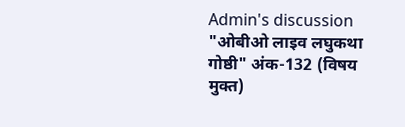Admin's discussion "ओबीओ लाइव लघुकथा गोष्ठी" अंक-132 (विषय मुक्त)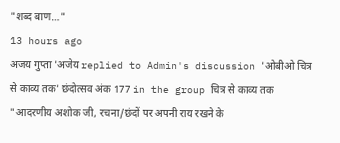"शब्द बाण…"
13 hours ago
अजय गुप्ता 'अजेय replied to Admin's discussion 'ओबीओ चित्र से काव्य तक' छंदोत्सव अंक 177 in the group चित्र से काव्य तक
"आदरणीय अशोक जी, रचना/छंदों पर अपनी राय रखने के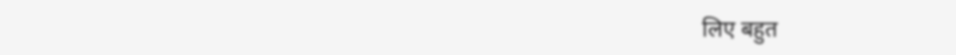लिए बहुत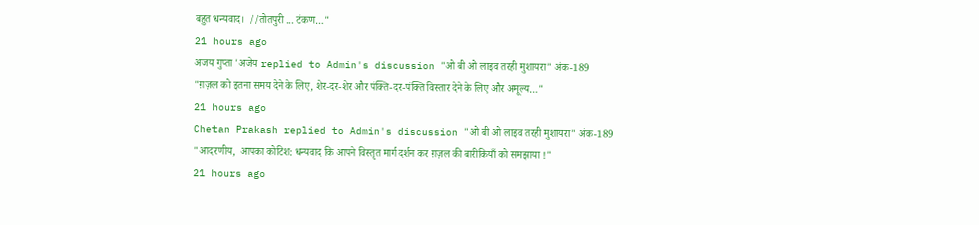बहुत धन्यवाद।  //तोतपुरी ... टंकण…"
21 hours ago
अजय गुप्ता 'अजेय replied to Admin's discussion "ओ बी ओ लाइव तरही मुशायरा" अंक-189
"ग़ज़ल को इतना समय देने के लिए, शेर-दर-शेर और पंक्ति-दर-पंक्ति विस्तार देने के लिए और अमूल्य…"
21 hours ago
Chetan Prakash replied to Admin's discussion "ओ बी ओ लाइव तरही मुशायरा" अंक-189
"आदरणीय,  आपका कोटिश: धन्यवाद कि आपने विस्तृत मार्ग दर्शन कर ग़ज़ल की बारीकियाँ को समझाया !"
21 hours ago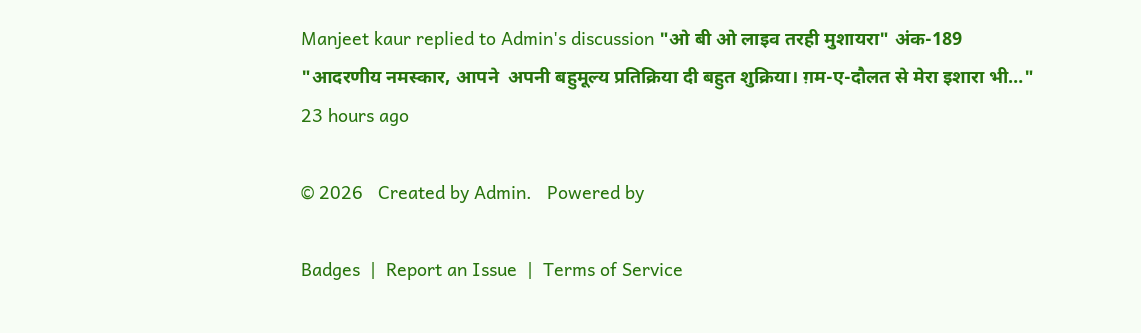Manjeet kaur replied to Admin's discussion "ओ बी ओ लाइव तरही मुशायरा" अंक-189
"आदरणीय नमस्कार, आपने  अपनी बहुमूल्य प्रतिक्रिया दी बहुत शुक्रिया। ग़म-ए-दौलत से मेरा इशारा भी…"
23 hours ago

© 2026   Created by Admin.   Powered by

Badges  |  Report an Issue  |  Terms of Service